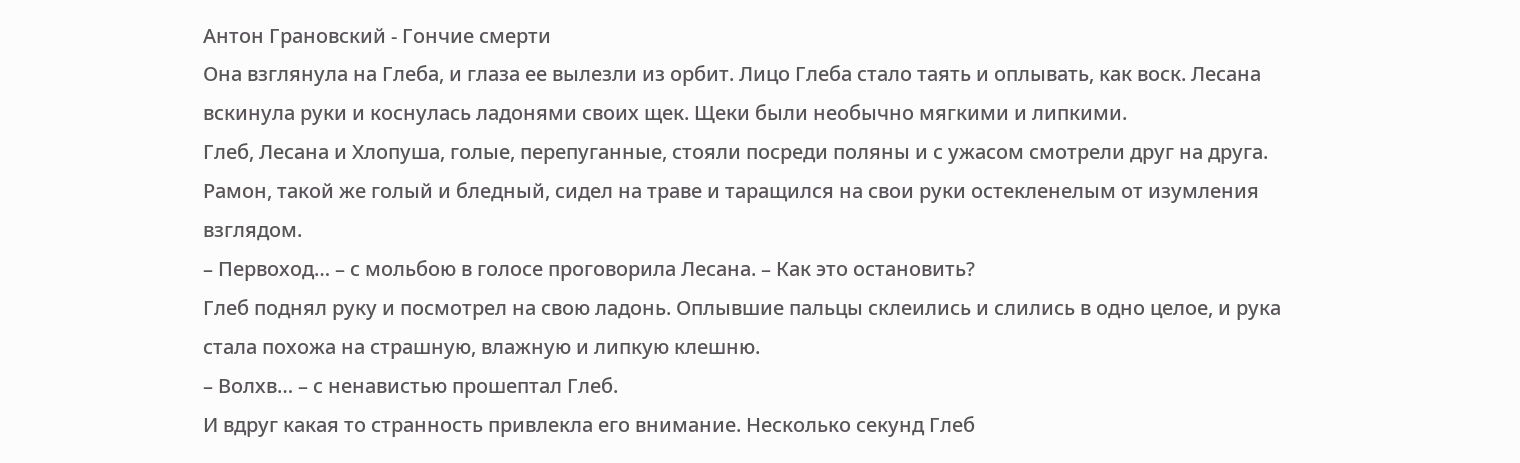Антон Грановский - Гончие смерти
Она взглянула на Глеба, и глаза ее вылезли из орбит. Лицо Глеба стало таять и оплывать, как воск. Лесана вскинула руки и коснулась ладонями своих щек. Щеки были необычно мягкими и липкими.
Глеб, Лесана и Хлопуша, голые, перепуганные, стояли посреди поляны и с ужасом смотрели друг на друга. Рамон, такой же голый и бледный, сидел на траве и таращился на свои руки остекленелым от изумления взглядом.
– Первоход… – с мольбою в голосе проговорила Лесана. – Как это остановить?
Глеб поднял руку и посмотрел на свою ладонь. Оплывшие пальцы склеились и слились в одно целое, и рука стала похожа на страшную, влажную и липкую клешню.
– Волхв… – с ненавистью прошептал Глеб.
И вдруг какая то странность привлекла его внимание. Несколько секунд Глеб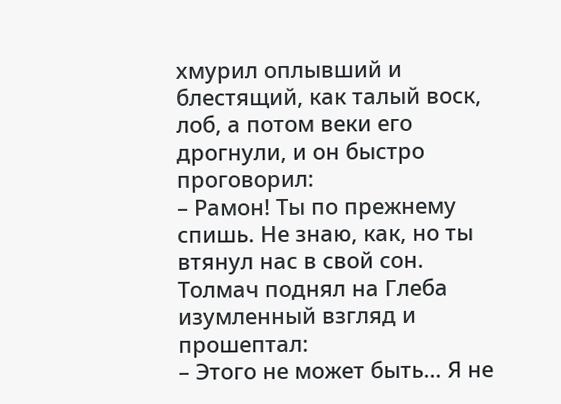хмурил оплывший и блестящий, как талый воск, лоб, а потом веки его дрогнули, и он быстро проговорил:
– Рамон! Ты по прежнему спишь. Не знаю, как, но ты втянул нас в свой сон.
Толмач поднял на Глеба изумленный взгляд и прошептал:
– Этого не может быть… Я не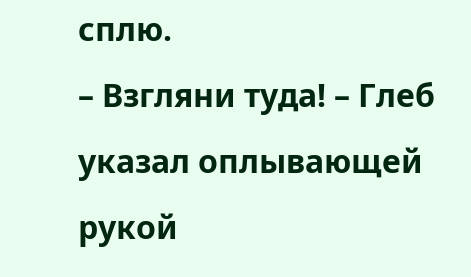сплю.
– Взгляни туда! – Глеб указал оплывающей рукой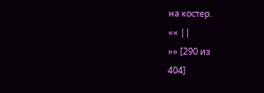на костер.
«« ||
»» [290 из
404]